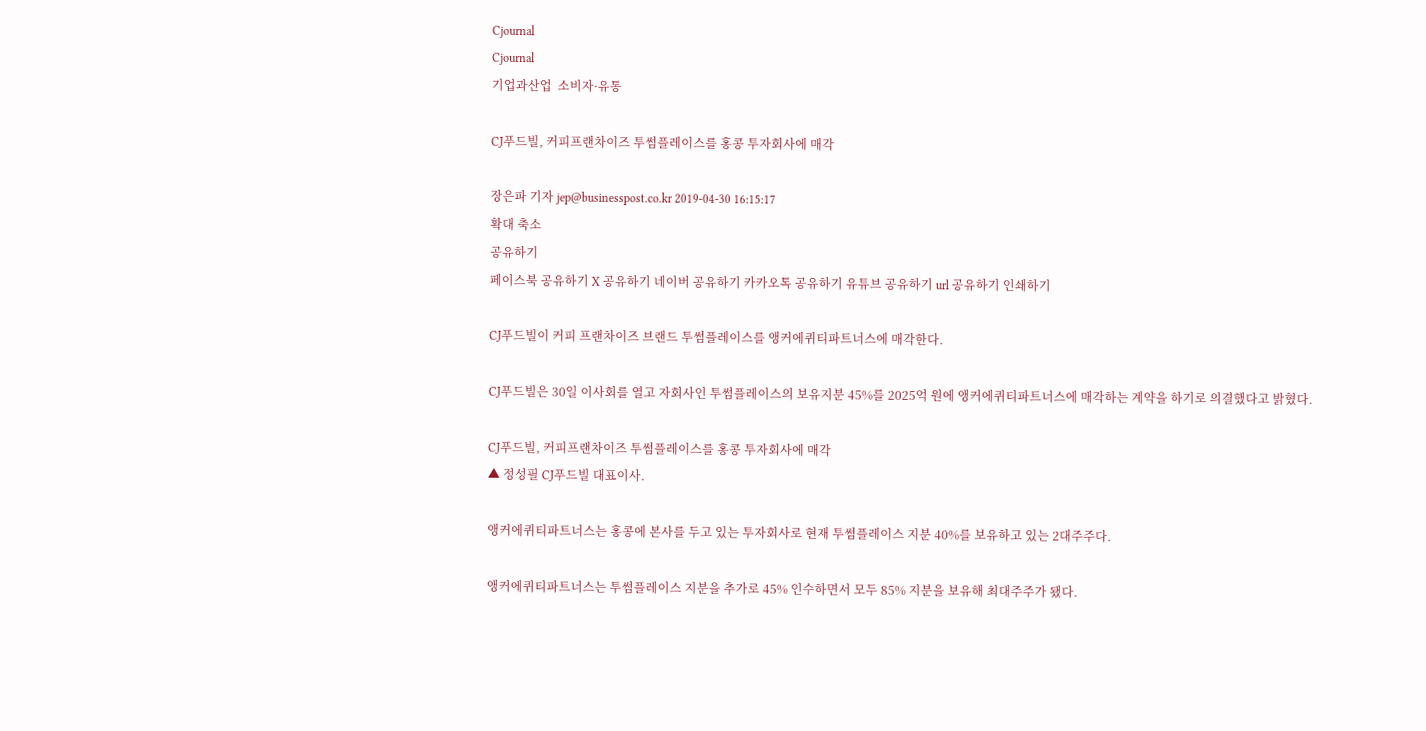Cjournal
Cjournal
기업과산업  소비자·유통

CJ푸드빌, 커피프랜차이즈 투썸플레이스를 홍콩 투자회사에 매각

장은파 기자 jep@businesspost.co.kr 2019-04-30 16:15:17
확대 축소
공유하기
페이스북 공유하기 X 공유하기 네이버 공유하기 카카오톡 공유하기 유튜브 공유하기 url 공유하기 인쇄하기

CJ푸드빌이 커피 프랜차이즈 브랜드 투썸플레이스를 앵커에퀴티파트너스에 매각한다.

CJ푸드빌은 30일 이사회를 열고 자회사인 투썸플레이스의 보유지분 45%를 2025억 원에 앵커에퀴티파트너스에 매각하는 계약을 하기로 의결했다고 밝혔다.

CJ푸드빌, 커피프랜차이즈 투썸플레이스를 홍콩 투자회사에 매각
▲ 정성필 CJ푸드빌 대표이사.

앵커에퀴티파트너스는 홍콩에 본사를 두고 있는 투자회사로 현재 투썸플레이스 지분 40%를 보유하고 있는 2대주주다.

앵커에퀴티파트너스는 투썸플레이스 지분을 추가로 45% 인수하면서 모두 85% 지분을 보유해 최대주주가 됐다.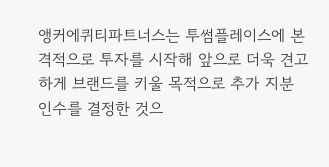앵커에퀴티파트너스는 투썸플레이스에 본격적으로 투자를 시작해 앞으로 더욱 견고하게 브랜드를 키울 목적으로 추가 지분 인수를 결정한 것으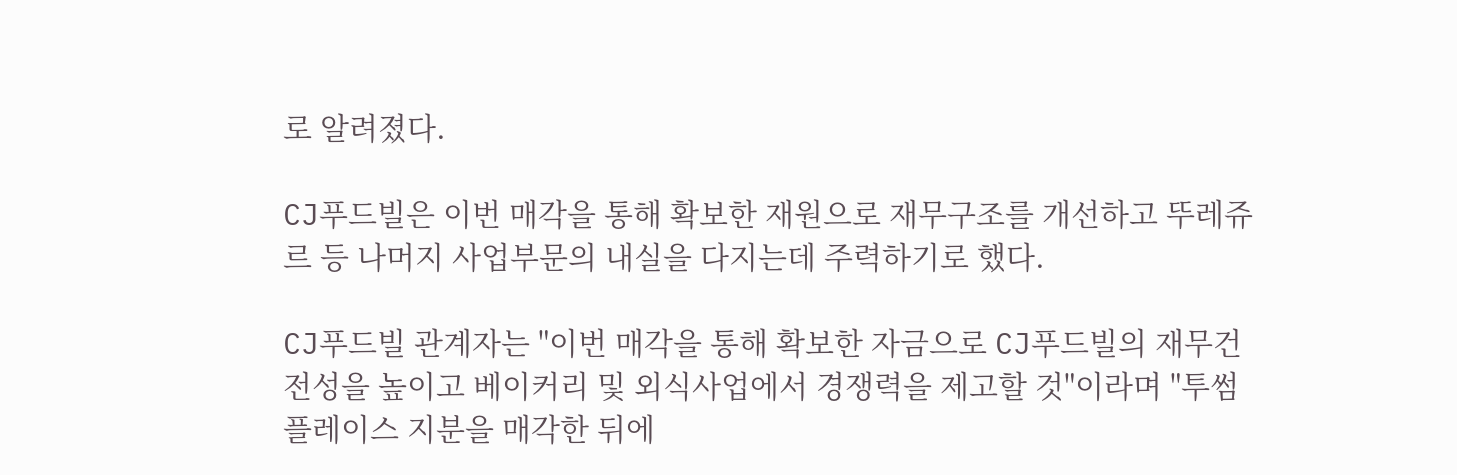로 알려졌다.

CJ푸드빌은 이번 매각을 통해 확보한 재원으로 재무구조를 개선하고 뚜레쥬르 등 나머지 사업부문의 내실을 다지는데 주력하기로 했다.

CJ푸드빌 관계자는 "이번 매각을 통해 확보한 자금으로 CJ푸드빌의 재무건전성을 높이고 베이커리 및 외식사업에서 경쟁력을 제고할 것"이라며 "투썸플레이스 지분을 매각한 뒤에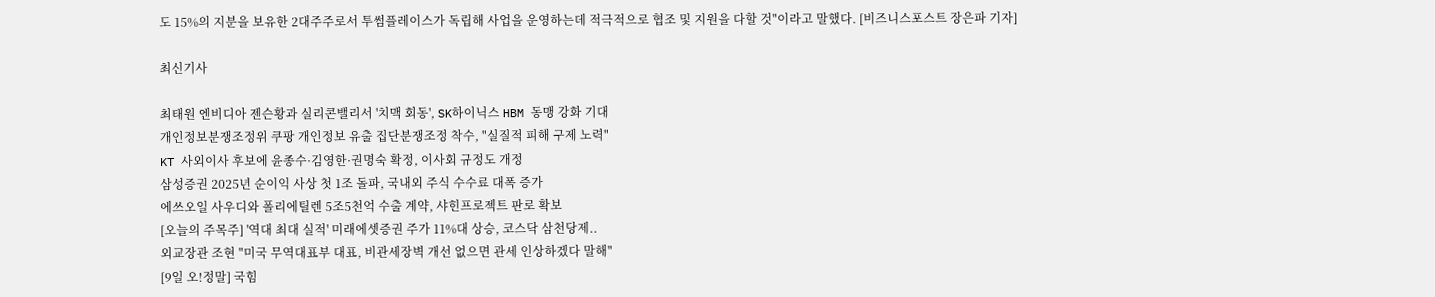도 15%의 지분을 보유한 2대주주로서 투썸플레이스가 독립해 사업을 운영하는데 적극적으로 협조 및 지원을 다할 것"이라고 말했다. [비즈니스포스트 장은파 기자]

최신기사

최태원 엔비디아 젠슨황과 실리콘밸리서 '치맥 회동', SK하이닉스 HBM 동맹 강화 기대
개인정보분쟁조정위 쿠팡 개인정보 유출 집단분쟁조정 착수, "실질적 피해 구제 노력"
KT 사외이사 후보에 윤종수·김영한·권명숙 확정, 이사회 규정도 개정
삼성증권 2025년 순이익 사상 첫 1조 돌파, 국내외 주식 수수료 대폭 증가
에쓰오일 사우디와 폴리에틸렌 5조5천억 수출 계약, 샤힌프로젝트 판로 확보
[오늘의 주목주] '역대 최대 실적' 미래에셋증권 주가 11%대 상승, 코스닥 삼천당제..
외교장관 조현 "미국 무역대표부 대표, 비관세장벽 개선 없으면 관세 인상하겠다 말해"
[9일 오!정말] 국힘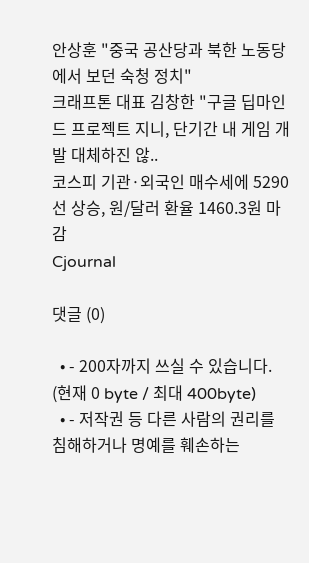안상훈 "중국 공산당과 북한 노동당에서 보던 숙청 정치"
크래프톤 대표 김창한 "구글 딥마인드 프로젝트 지니, 단기간 내 게임 개발 대체하진 않..
코스피 기관·외국인 매수세에 5290선 상승, 원/달러 환율 1460.3원 마감
Cjournal

댓글 (0)

  • - 200자까지 쓰실 수 있습니다. (현재 0 byte / 최대 400byte)
  • - 저작권 등 다른 사람의 권리를 침해하거나 명예를 훼손하는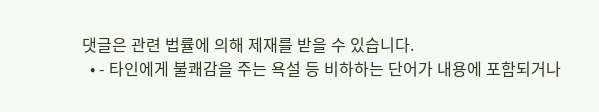댓글은 관련 법률에 의해 제재를 받을 수 있습니다.
  • - 타인에게 불쾌감을 주는 욕설 등 비하하는 단어가 내용에 포함되거나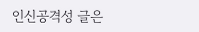인신공격성 글은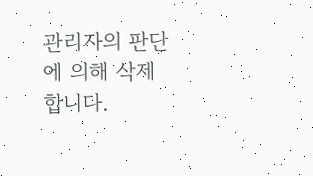관리자의 판단에 의해 삭제 합니다.